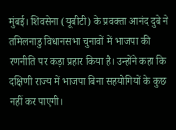मुंबई। शिवसेना (यूबीटी) के प्रवक्ता आनंद दुबे ने तमिलनाडु विधानसभा चुनावों में भाजपा की रणनीति पर कड़ा प्रहार किया है। उन्होंने कहा कि दक्षिणी राज्य में भाजपा बिना सहयोगियों के कुछ नहीं कर पाएगी।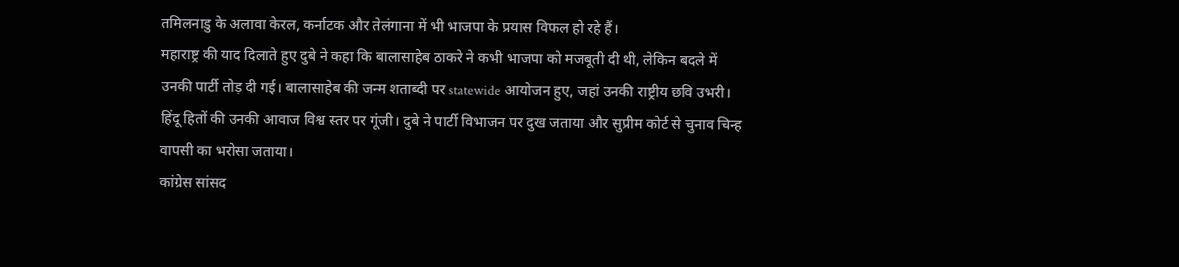तमिलनाडु के अलावा केरल, कर्नाटक और तेलंगाना में भी भाजपा के प्रयास विफल हो रहे हैं।
महाराष्ट्र की याद दिलाते हुए दुबे ने कहा कि बालासाहेब ठाकरे ने कभी भाजपा को मजबूती दी थी, लेकिन बदले में उनकी पार्टी तोड़ दी गई। बालासाहेब की जन्म शताब्दी पर statewide आयोजन हुए, जहां उनकी राष्ट्रीय छवि उभरी। हिंदू हितों की उनकी आवाज विश्व स्तर पर गूंजी। दुबे ने पार्टी विभाजन पर दुख जताया और सुप्रीम कोर्ट से चुनाव चिन्ह वापसी का भरोसा जताया।
कांग्रेस सांसद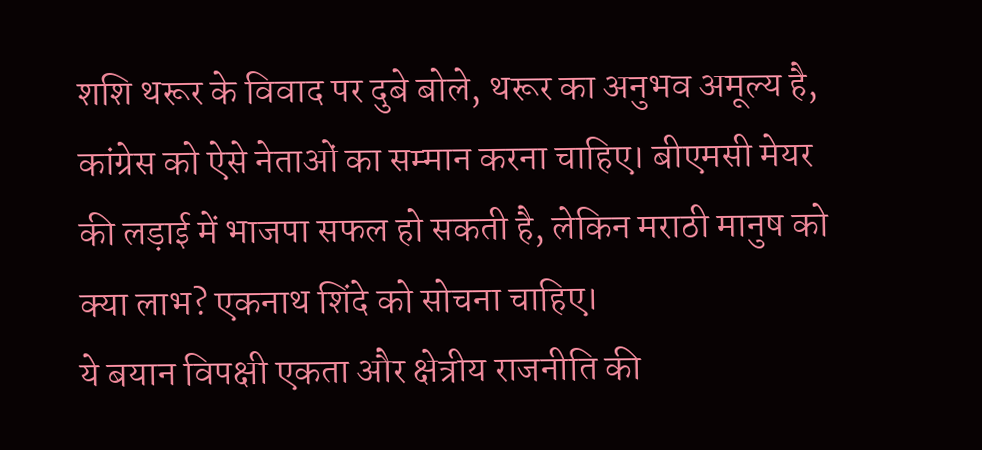शशि थरूर के विवाद पर दुबे बोले, थरूर का अनुभव अमूल्य है, कांग्रेस को ऐसे नेताओं का सम्मान करना चाहिए। बीएमसी मेयर की लड़ाई में भाजपा सफल हो सकती है, लेकिन मराठी मानुष को क्या लाभ? एकनाथ शिंदे को सोचना चाहिए।
ये बयान विपक्षी एकता और क्षेत्रीय राजनीति की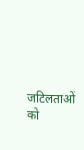जटिलताओं को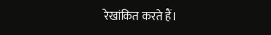रेखांकित करते हैं।